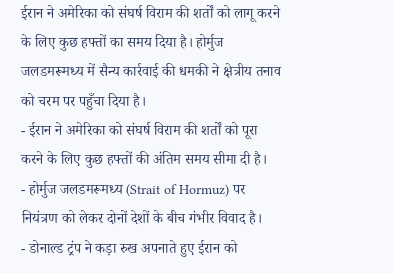ईरान ने अमेरिका को संघर्ष विराम की शर्तों को लागू करने के लिए कुछ हफ्तों का समय दिया है। होर्मुज जलडमरूमध्य में सैन्य कार्रवाई की धमकी ने क्षेत्रीय तनाव को चरम पर पहुँचा दिया है।
- ईरान ने अमेरिका को संघर्ष विराम की शर्तों को पूरा करने के लिए कुछ हफ्तों की अंतिम समय सीमा दी है।
- होर्मुज जलडमरूमध्य (Strait of Hormuz) पर नियंत्रण को लेकर दोनों देशों के बीच गंभीर विवाद है।
- डोनाल्ड ट्रंप ने कड़ा रुख अपनाते हुए ईरान को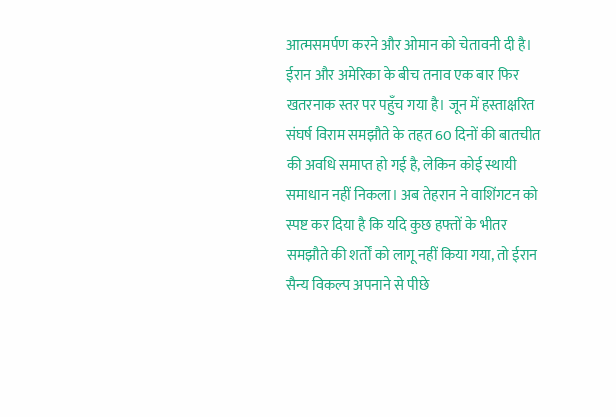आत्मसमर्पण करने और ओमान को चेतावनी दी है।
ईरान और अमेरिका के बीच तनाव एक बार फिर खतरनाक स्तर पर पहुँच गया है। जून में हस्ताक्षरित संघर्ष विराम समझौते के तहत 60 दिनों की बातचीत की अवधि समाप्त हो गई है, लेकिन कोई स्थायी समाधान नहीं निकला। अब तेहरान ने वाशिंगटन को स्पष्ट कर दिया है कि यदि कुछ हफ्तों के भीतर समझौते की शर्तों को लागू नहीं किया गया, तो ईरान सैन्य विकल्प अपनाने से पीछे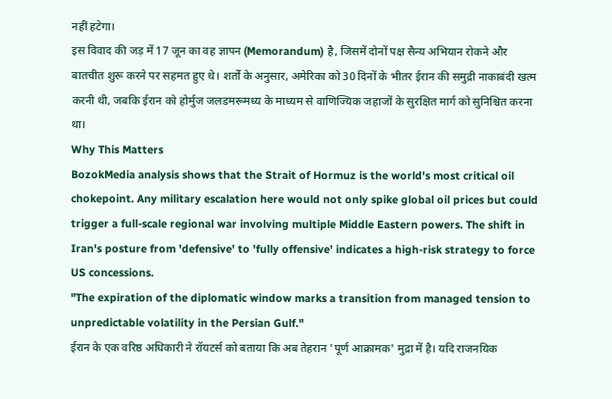नहीं हटेगा।
इस विवाद की जड़ में 17 जून का वह ज्ञापन (Memorandum) है, जिसमें दोनों पक्ष सैन्य अभियान रोकने और बातचीत शुरू करने पर सहमत हुए थे। शर्तों के अनुसार, अमेरिका को 30 दिनों के भीतर ईरान की समुद्री नाकाबंदी खत्म करनी थी, जबकि ईरान को होर्मुज जलडमरूमध्य के माध्यम से वाणिज्यिक जहाजों के सुरक्षित मार्ग को सुनिश्चित करना था।
Why This Matters
BozokMedia analysis shows that the Strait of Hormuz is the world's most critical oil chokepoint. Any military escalation here would not only spike global oil prices but could trigger a full-scale regional war involving multiple Middle Eastern powers. The shift in Iran's posture from 'defensive' to 'fully offensive' indicates a high-risk strategy to force US concessions.
"The expiration of the diplomatic window marks a transition from managed tension to unpredictable volatility in the Persian Gulf."
ईरान के एक वरिष्ठ अधिकारी ने रॉयटर्स को बताया कि अब तेहरान 'पूर्ण आक्रामक' मुद्रा में है। यदि राजनयिक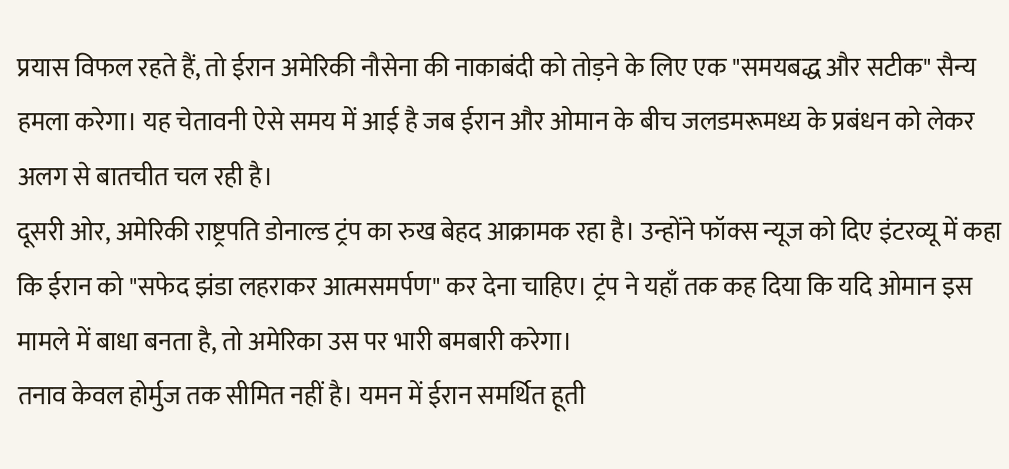प्रयास विफल रहते हैं, तो ईरान अमेरिकी नौसेना की नाकाबंदी को तोड़ने के लिए एक "समयबद्ध और सटीक" सैन्य हमला करेगा। यह चेतावनी ऐसे समय में आई है जब ईरान और ओमान के बीच जलडमरूमध्य के प्रबंधन को लेकर अलग से बातचीत चल रही है।
दूसरी ओर, अमेरिकी राष्ट्रपति डोनाल्ड ट्रंप का रुख बेहद आक्रामक रहा है। उन्होंने फॉक्स न्यूज को दिए इंटरव्यू में कहा कि ईरान को "सफेद झंडा लहराकर आत्मसमर्पण" कर देना चाहिए। ट्रंप ने यहाँ तक कह दिया कि यदि ओमान इस मामले में बाधा बनता है, तो अमेरिका उस पर भारी बमबारी करेगा।
तनाव केवल होर्मुज तक सीमित नहीं है। यमन में ईरान समर्थित हूती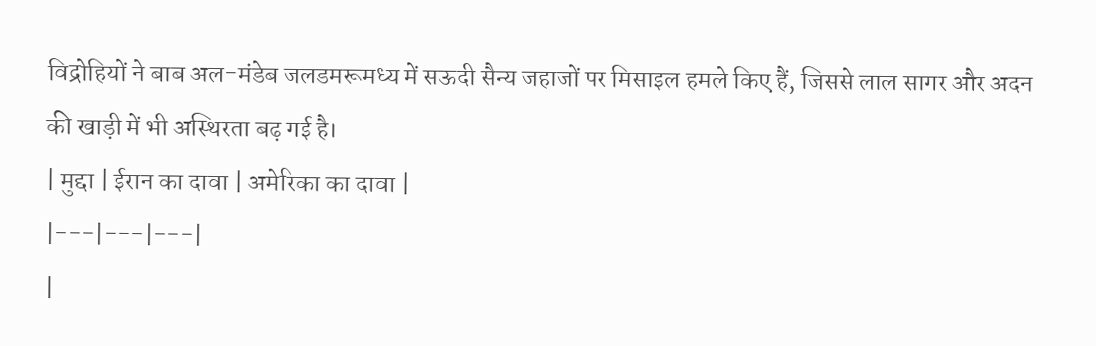विद्रोहियों ने बाब अल-मंडेब जलडमरूमध्य में सऊदी सैन्य जहाजों पर मिसाइल हमले किए हैं, जिससे लाल सागर और अदन की खाड़ी में भी अस्थिरता बढ़ गई है।
| मुद्दा | ईरान का दावा | अमेरिका का दावा |
|---|---|---|
|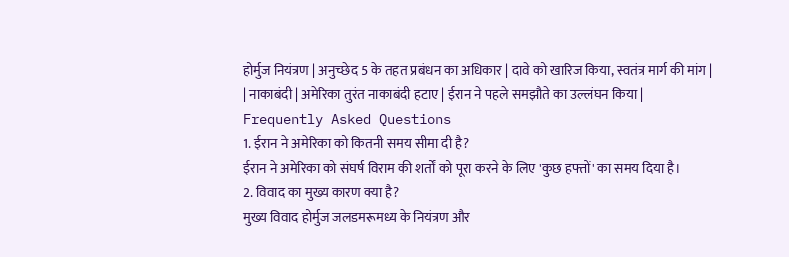होर्मुज नियंत्रण | अनुच्छेद 5 के तहत प्रबंधन का अधिकार | दावे को खारिज किया, स्वतंत्र मार्ग की मांग |
| नाकाबंदी | अमेरिका तुरंत नाकाबंदी हटाए | ईरान ने पहले समझौते का उल्लंघन किया |
Frequently Asked Questions
1. ईरान ने अमेरिका को कितनी समय सीमा दी है?
ईरान ने अमेरिका को संघर्ष विराम की शर्तों को पूरा करने के लिए 'कुछ हफ्तों' का समय दिया है।
2. विवाद का मुख्य कारण क्या है?
मुख्य विवाद होर्मुज जलडमरूमध्य के नियंत्रण और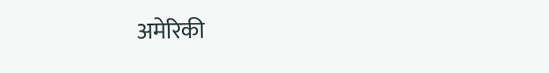अमेरिकी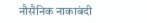नौसैनिक नाकाबंदी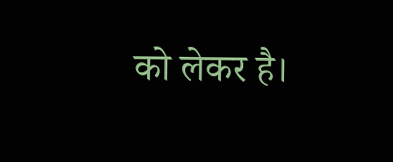को लेकर है।